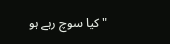" کیا سوچ رہے ہو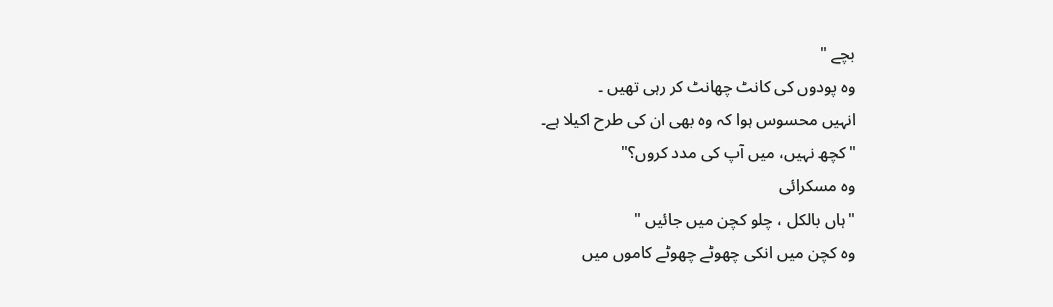بچے "
وہ پودوں کی کانٹ چھانٹ کر رہی تھیں ۔
انہیں محسوس ہوا کہ وہ بھی ان کی طرح اکیلا ہے۔
"کچھ نہیں، میں آپ کی مدد کروں؟"
وہ مسکرائی
"ہاں بالکل ، چلو کچن میں جائیں "
وہ کچن میں انکی چھوٹے چھوٹے کاموں میں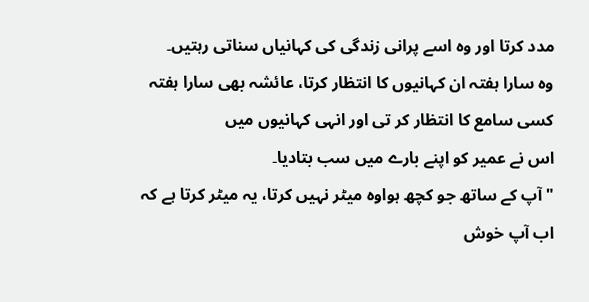مدد کرتا اور وہ اسے پرانی زندگی کی کہانیاں سناتی رہتیں۔
وہ سارا ہفتہ ان کہانیوں کا انتظار کرتا، عائشہ بھی سارا ہفتہ کسی سامع کا انتظار کر تی اور انہی کہانیوں میں
اس نے عمیر کو اپنے بارے میں سب بتادیا۔
" آپ کے ساتھ جو کچھ ہواوہ میٹر نہیں کرتا، یہ میٹر کرتا ہے کہ اب آپ خوش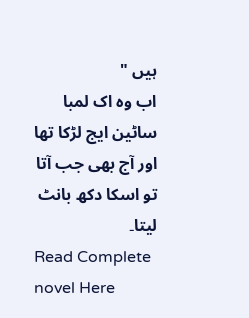ہیں "
اب وہ اک لمبا ساٹین ایج لڑکا تھا اور آج بھی جب آتا تو اسکا دکھ بانٹ لیتا۔
Read Complete novel Here